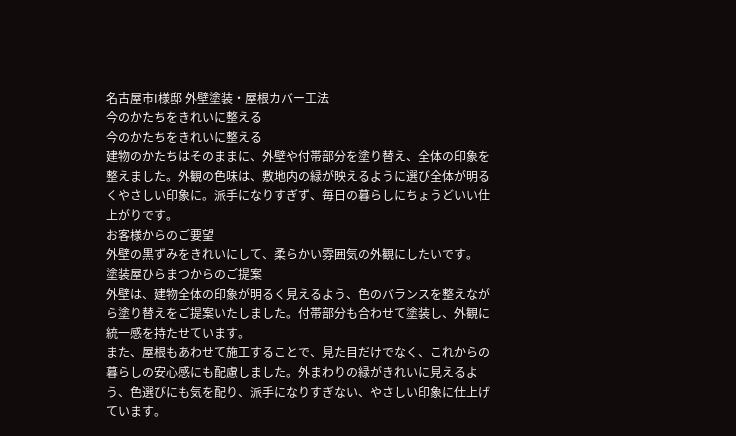名古屋市I様邸 外壁塗装・屋根カバー工法
今のかたちをきれいに整える
今のかたちをきれいに整える
建物のかたちはそのままに、外壁や付帯部分を塗り替え、全体の印象を整えました。外観の色味は、敷地内の緑が映えるように選び全体が明るくやさしい印象に。派手になりすぎず、毎日の暮らしにちょうどいい仕上がりです。
お客様からのご要望
外壁の黒ずみをきれいにして、柔らかい雰囲気の外観にしたいです。
塗装屋ひらまつからのご提案
外壁は、建物全体の印象が明るく見えるよう、色のバランスを整えながら塗り替えをご提案いたしました。付帯部分も合わせて塗装し、外観に統一感を持たせています。
また、屋根もあわせて施工することで、見た目だけでなく、これからの暮らしの安心感にも配慮しました。外まわりの緑がきれいに見えるよう、色選びにも気を配り、派手になりすぎない、やさしい印象に仕上げています。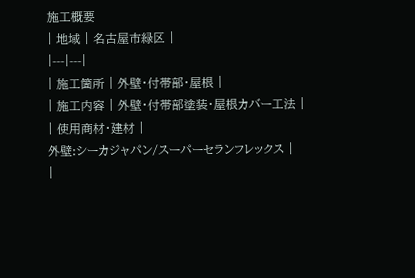施工概要
| 地域 | 名古屋市緑区 |
|---|---|
| 施工箇所 | 外壁・付帯部・屋根 |
| 施工内容 | 外壁・付帯部塗装・屋根カバー工法 |
| 使用商材・建材 |
外壁:シーカジャパン/スーパーセランフレックス |
|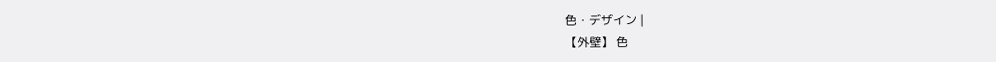色・デザイン |
【外壁】 色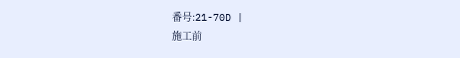番号:21-70D |
施工前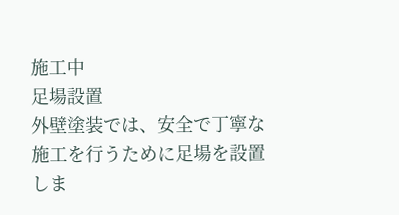施工中
足場設置
外壁塗装では、安全で丁寧な施工を行うために足場を設置しま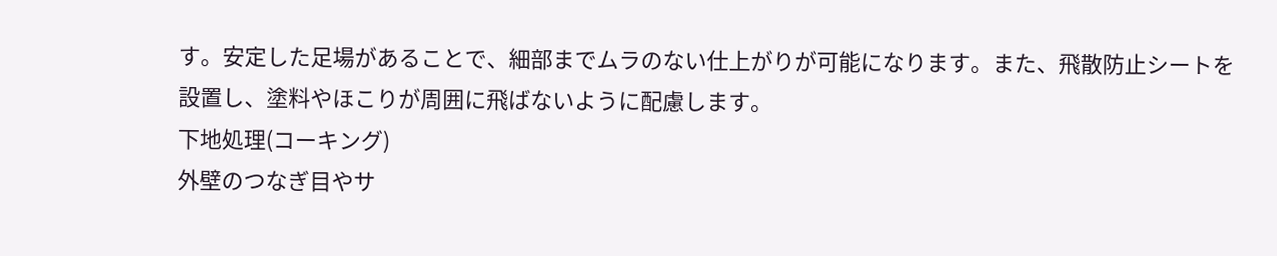す。安定した足場があることで、細部までムラのない仕上がりが可能になります。また、飛散防止シートを設置し、塗料やほこりが周囲に飛ばないように配慮します。
下地処理(コーキング)
外壁のつなぎ目やサ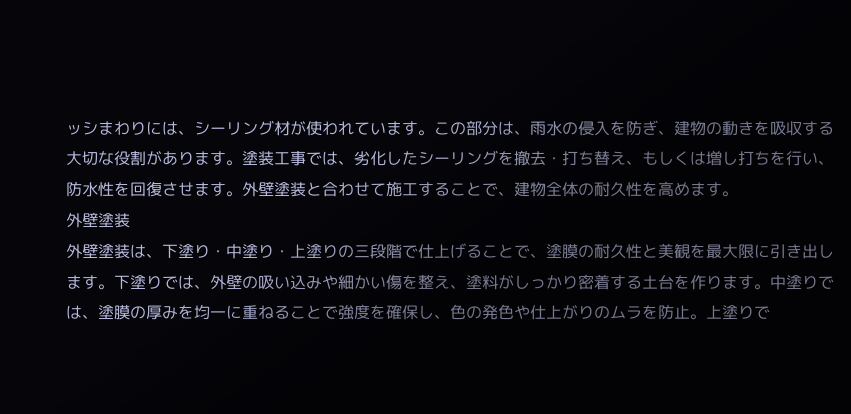ッシまわりには、シーリング材が使われています。この部分は、雨水の侵入を防ぎ、建物の動きを吸収する大切な役割があります。塗装工事では、劣化したシーリングを撤去・打ち替え、もしくは増し打ちを行い、防水性を回復させます。外壁塗装と合わせて施工することで、建物全体の耐久性を高めます。
外壁塗装
外壁塗装は、下塗り・中塗り・上塗りの三段階で仕上げることで、塗膜の耐久性と美観を最大限に引き出します。下塗りでは、外壁の吸い込みや細かい傷を整え、塗料がしっかり密着する土台を作ります。中塗りでは、塗膜の厚みを均一に重ねることで強度を確保し、色の発色や仕上がりのムラを防止。上塗りで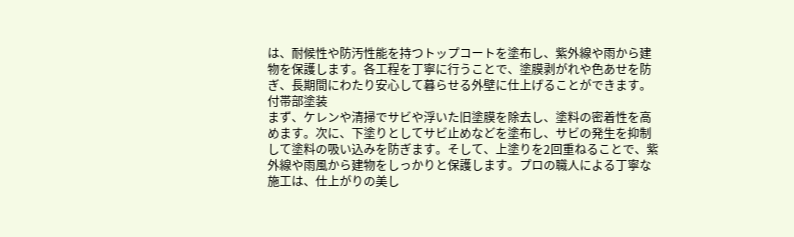は、耐候性や防汚性能を持つトップコートを塗布し、紫外線や雨から建物を保護します。各工程を丁寧に行うことで、塗膜剥がれや色あせを防ぎ、長期間にわたり安心して暮らせる外壁に仕上げることができます。
付帯部塗装
まず、ケレンや清掃でサビや浮いた旧塗膜を除去し、塗料の密着性を高めます。次に、下塗りとしてサビ止めなどを塗布し、サビの発生を抑制して塗料の吸い込みを防ぎます。そして、上塗りを2回重ねることで、紫外線や雨風から建物をしっかりと保護します。プロの職人による丁寧な施工は、仕上がりの美し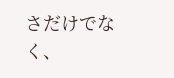さだけでなく、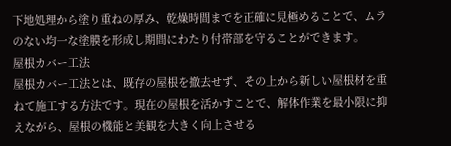下地処理から塗り重ねの厚み、乾燥時間までを正確に見極めることで、ムラのない均一な塗膜を形成し期間にわたり付帯部を守ることができます。
屋根カバー工法
屋根カバー工法とは、既存の屋根を撤去せず、その上から新しい屋根材を重ねて施工する方法です。現在の屋根を活かすことで、解体作業を最小限に抑えながら、屋根の機能と美観を大きく向上させる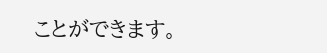ことができます。